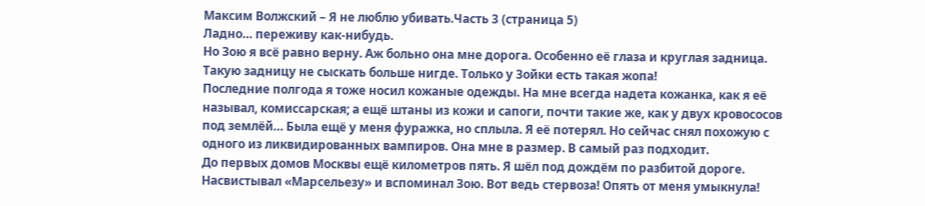Максим Волжский – Я не люблю убивать.Часть 3 (страница 5)
Ладно… переживу как-нибудь.
Но Зою я всё равно верну. Аж больно она мне дорога. Особенно её глаза и круглая задница. Такую задницу не сыскать больше нигде. Только у Зойки есть такая жопа!
Последние полгода я тоже носил кожаные одежды. На мне всегда надета кожанка, как я её называл, комиссарская; а ещё штаны из кожи и сапоги, почти такие же, как у двух кровососов под землёй… Была ещё у меня фуражка, но сплыла. Я её потерял. Но сейчас снял похожую с одного из ликвидированных вампиров. Она мне в размер. В самый раз подходит.
До первых домов Москвы ещё километров пять. Я шёл под дождём по разбитой дороге. Насвистывал «Марсельезу» и вспоминал Зою. Вот ведь стервоза! Опять от меня умыкнула!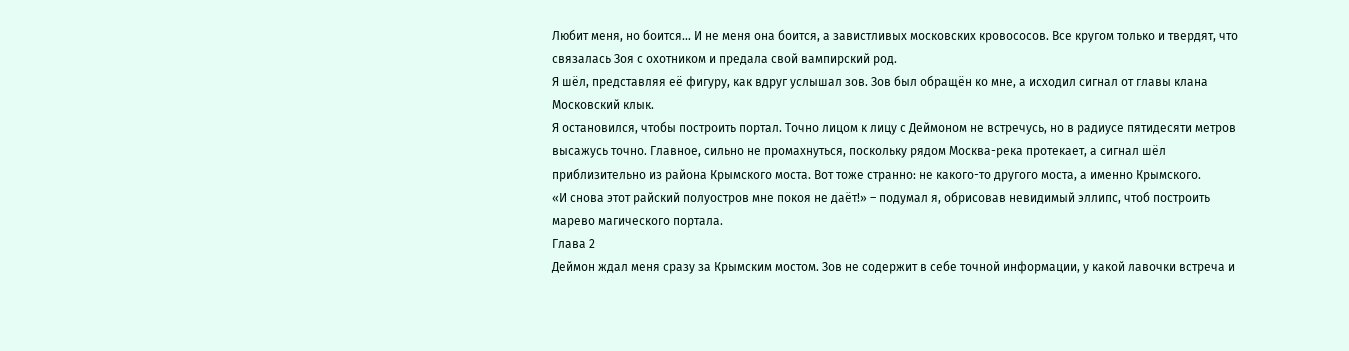Любит меня, но боится… И не меня она боится, а завистливых московских кровососов. Все кругом только и твердят, что связалась Зоя с охотником и предала свой вампирский род.
Я шёл, представляя её фигуру, как вдруг услышал зов. Зов был обращён ко мне, а исходил сигнал от главы клана Московский клык.
Я остановился, чтобы построить портал. Точно лицом к лицу с Деймоном не встречусь, но в радиусе пятидесяти метров высажусь точно. Главное, сильно не промахнуться, поскольку рядом Москва-река протекает, а сигнал шёл приблизительно из района Крымского моста. Вот тоже странно: не какого-то другого моста, а именно Крымского.
«И снова этот райский полуостров мне покоя не даёт!» – подумал я, обрисовав невидимый эллипс, чтоб построить марево магического портала.
Глава 2
Деймон ждал меня сразу за Крымским мостом. Зов не содержит в себе точной информации, у какой лавочки встреча и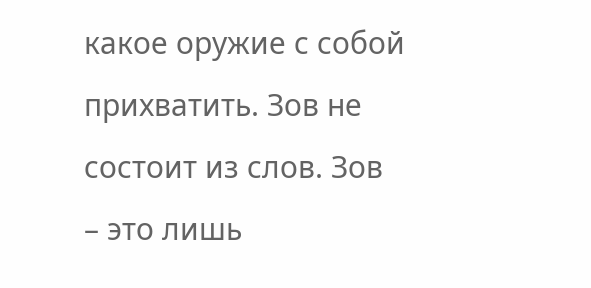какое оружие с собой прихватить. Зов не состоит из слов. Зов – это лишь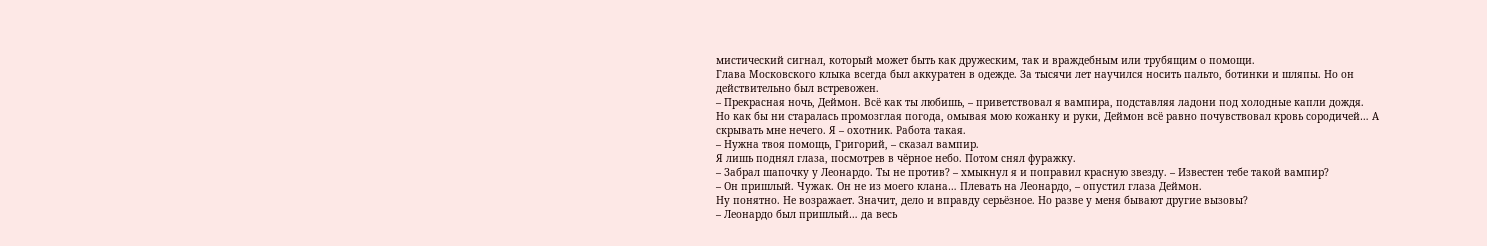мистический сигнал, который может быть как дружеским, так и враждебным или трубящим о помощи.
Глава Московского клыка всегда был аккуратен в одежде. За тысячи лет научился носить пальто, ботинки и шляпы. Но он действительно был встревожен.
– Прекрасная ночь, Деймон. Всё как ты любишь, – приветствовал я вампира, подставляя ладони под холодные капли дождя.
Но как бы ни старалась промозглая погода, омывая мою кожанку и руки, Деймон всё равно почувствовал кровь сородичей… А скрывать мне нечего. Я – охотник. Работа такая.
– Нужна твоя помощь, Григорий, – сказал вампир.
Я лишь поднял глаза, посмотрев в чёрное небо. Потом снял фуражку.
– Забрал шапочку у Леонардо. Ты не против? – хмыкнул я и поправил красную звезду. – Известен тебе такой вампир?
– Он пришлый. Чужак. Он не из моего клана… Плевать на Леонардо, – опустил глаза Деймон.
Ну понятно. Не возражает. Значит, дело и вправду серьёзное. Но разве у меня бывают другие вызовы?
– Леонардо был пришлый… да весь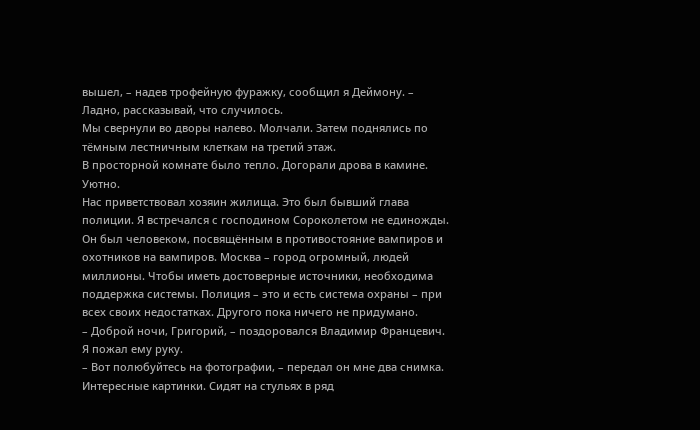вышел, – надев трофейную фуражку, сообщил я Деймону. – Ладно, рассказывай, что случилось.
Мы свернули во дворы налево. Молчали. Затем поднялись по тёмным лестничным клеткам на третий этаж.
В просторной комнате было тепло. Догорали дрова в камине. Уютно.
Нас приветствовал хозяин жилища. Это был бывший глава полиции. Я встречался с господином Сороколетом не единожды. Он был человеком, посвящённым в противостояние вампиров и охотников на вампиров. Москва – город огромный, людей миллионы. Чтобы иметь достоверные источники, необходима поддержка системы. Полиция – это и есть система охраны – при всех своих недостатках. Другого пока ничего не придумано.
– Доброй ночи, Григорий, – поздоровался Владимир Францевич.
Я пожал ему руку.
– Вот полюбуйтесь на фотографии, – передал он мне два снимка.
Интересные картинки. Сидят на стульях в ряд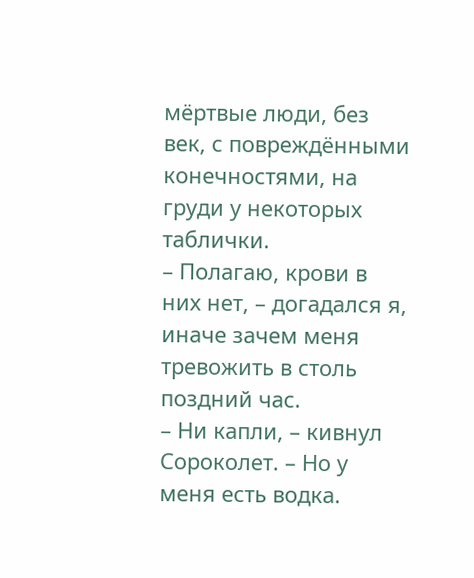мёртвые люди, без век, с повреждёнными конечностями, на груди у некоторых таблички.
– Полагаю, крови в них нет, – догадался я, иначе зачем меня тревожить в столь поздний час.
– Ни капли, – кивнул Сороколет. – Но у меня есть водка.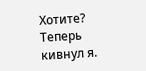Хотите?
Теперь кивнул я.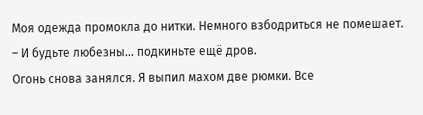Моя одежда промокла до нитки. Немного взбодриться не помешает.
– И будьте любезны… подкиньте ещё дров.
Огонь снова занялся. Я выпил махом две рюмки. Все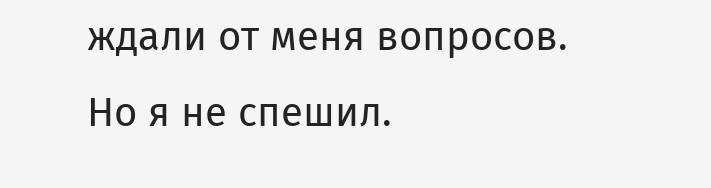ждали от меня вопросов. Но я не спешил.